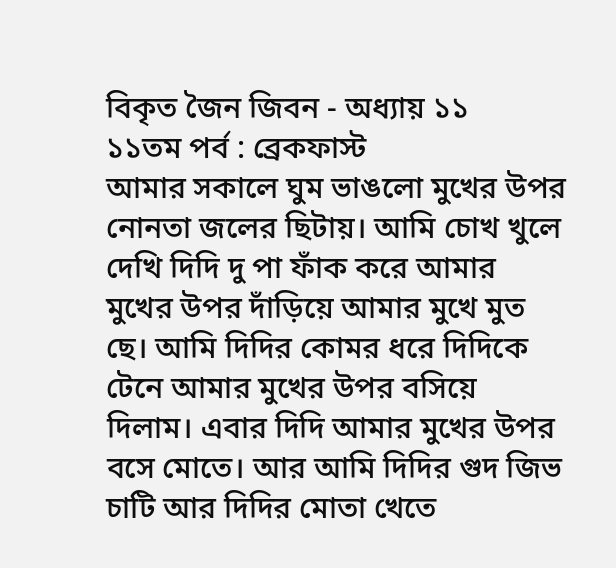বিকৃত জৈন জিবন - অধ্যায় ১১
১১তম পর্ব : ব্রেকফাস্ট
আমার সকালে ঘুম ভাঙলো মুখের উপর নোনতা জলের ছিটায়। আমি চোখ খুলে দেখি দিদি দু পা ফাঁক করে আমার মুখের উপর দাঁড়িয়ে আমার মুখে মুত ছে। আমি দিদির কোমর ধরে দিদিকে টেনে আমার মুখের উপর বসিয়ে দিলাম। এবার দিদি আমার মুখের উপর বসে মোতে। আর আমি দিদির গুদ জিভ চাটি আর দিদির মোতা খেতে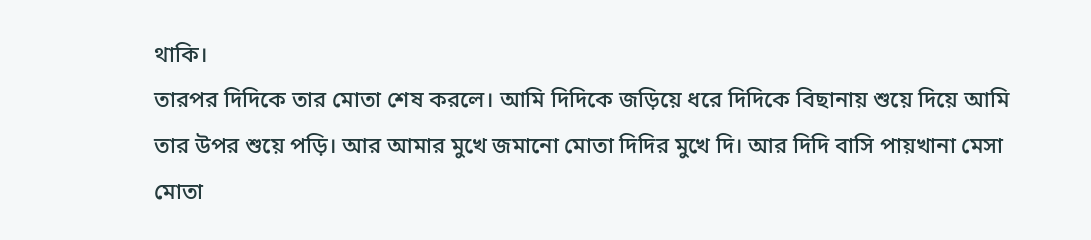থাকি।
তারপর দিদিকে তার মোতা শেষ করলে। আমি দিদিকে জড়িয়ে ধরে দিদিকে বিছানায় শুয়ে দিয়ে আমি তার উপর শুয়ে পড়ি। আর আমার মুখে জমানো মোতা দিদির মুখে দি। আর দিদি বাসি পায়খানা মেসা মোতা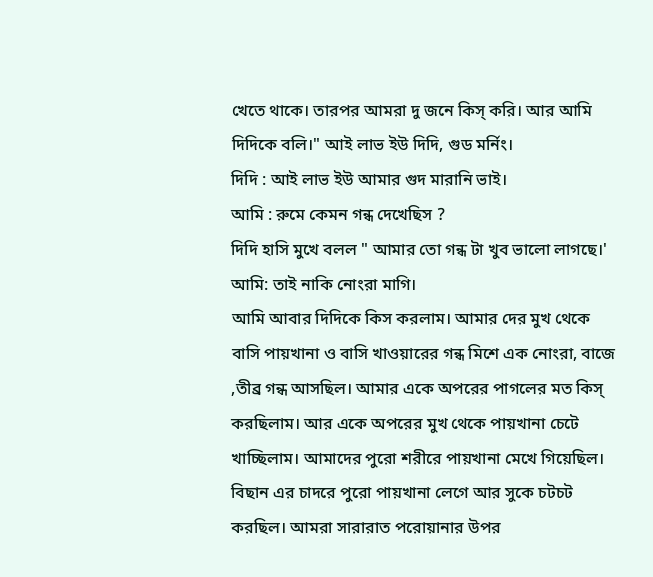খেতে থাকে। তারপর আমরা দু জনে কিস্ করি। আর আমি দিদিকে বলি।" আই লাভ ইউ দিদি, গুড মর্নিং।
দিদি : আই লাভ ইউ আমার গুদ মারানি ভাই।
আমি : রুমে কেমন গন্ধ দেখেছিস ?
দিদি হাসি মুখে বলল " আমার তো গন্ধ টা খুব ভালো লাগছে।'
আমি: তাই নাকি নোংরা মাগি।
আমি আবার দিদিকে কিস করলাম। আমার দের মুখ থেকে বাসি পায়খানা ও বাসি খাওয়ারের গন্ধ মিশে এক নোংরা, বাজে ,তীব্র গন্ধ আসছিল। আমার একে অপরের পাগলের মত কিস্ করছিলাম। আর একে অপরের মুখ থেকে পায়খানা চেটে খাচ্ছিলাম। আমাদের পুরো শরীরে পায়খানা মেখে গিয়েছিল। বিছান এর চাদরে পুরো পায়খানা লেগে আর সুকে চটচট করছিল। আমরা সারারাত পরোয়ানার উপর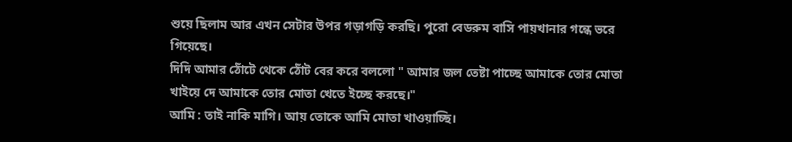শুয়ে ছিলাম আর এখন সেটার উপর গড়াগড়ি করছি। পুরো বেডরুম বাসি পায়খানার গন্ধে ভরে গিয়েছে।
দিদি আমার ঠোঁটে থেকে ঠোঁট বের করে বললো " আমার জল তেষ্টা পাচ্ছে আমাকে তোর মোতা খাইয়ে দে আমাকে তোর মোতা খেতে ইচ্ছে করছে।"
আমি : তাই নাকি মাগি। আয় তোকে আমি মোতা খাওয়াচ্ছি।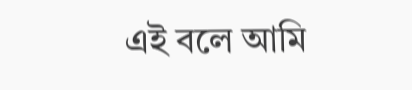এই বলে আমি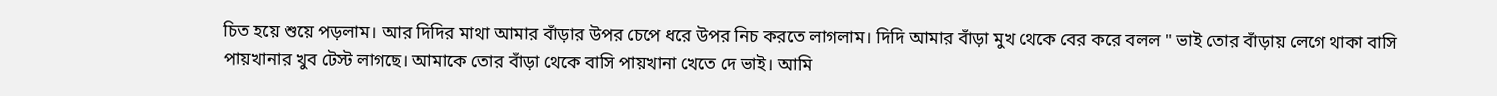চিত হয়ে শুয়ে পড়লাম। আর দিদির মাথা আমার বাঁড়ার উপর চেপে ধরে উপর নিচ করতে লাগলাম। দিদি আমার বাঁড়া মুখ থেকে বের করে বলল " ভাই তোর বাঁড়ায় লেগে থাকা বাসি পায়খানার খুব টেস্ট লাগছে। আমাকে তোর বাঁড়া থেকে বাসি পায়খানা খেতে দে ভাই। আমি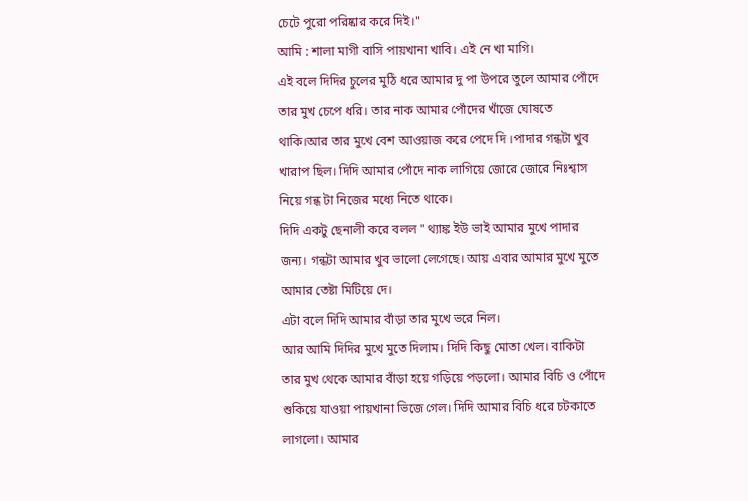চেটে পুরো পরিষ্কার করে দিই।"
আমি : শালা মাগী বাসি পায়খানা খাবি। এই নে খা মাগি।
এই বলে দিদির চুলের মুঠি ধরে আমার দু পা উপরে তুলে আমার পোঁদে তার মুখ চেপে ধরি। তার নাক আমার পোঁদের খাঁজে ঘোষতে থাকি।আর তার মুখে বেশ আওয়াজ করে পেদে দি ।পাদার গন্ধটা খুব খারাপ ছিল। দিদি আমার পোঁদে নাক লাগিয়ে জোরে জোরে নিঃশ্বাস নিয়ে গন্ধ টা নিজের মধ্যে নিতে থাকে।
দিদি একটু ছেনালী করে বলল " থ্যাঙ্ক ইউ ভাই আমার মুখে পাদার জন্য। গন্ধটা আমার খুব ভালো লেগেছে। আয় এবার আমার মুখে মুতে আমার তেষ্টা মিটিয়ে দে।
এটা বলে দিদি আমার বাঁড়া তার মুখে ভরে নিল।
আর আমি দিদির মুখে মুতে দিলাম। দিদি কিছু মোতা খেল। বাকিটা তার মুখ থেকে আমার বাঁড়া হয়ে গড়িয়ে পড়লো। আমার বিচি ও পোঁদে শুকিয়ে যাওয়া পায়খানা ভিজে গেল। দিদি আমার বিচি ধরে চটকাতে লাগলো। আমার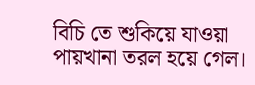বিচি তে শুকিয়ে যাওয়া পায়খানা তরল হয়ে গেল।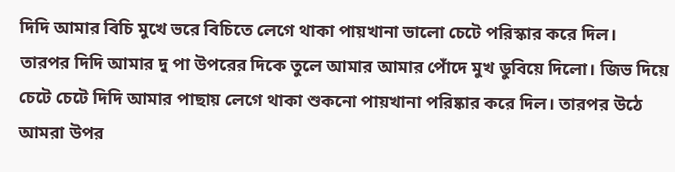দিদি আমার বিচি মুখে ভরে বিচিতে লেগে থাকা পায়খানা ভালো চেটে পরিস্কার করে দিল।
তারপর দিদি আমার দু পা উপরের দিকে তুলে আমার আমার পোঁদে মুখ ডুবিয়ে দিলো। জিভ দিয়ে চেটে চেটে দিদি আমার পাছায় লেগে থাকা শুকনো পায়খানা পরিষ্কার করে দিল। তারপর উঠে আমরা উপর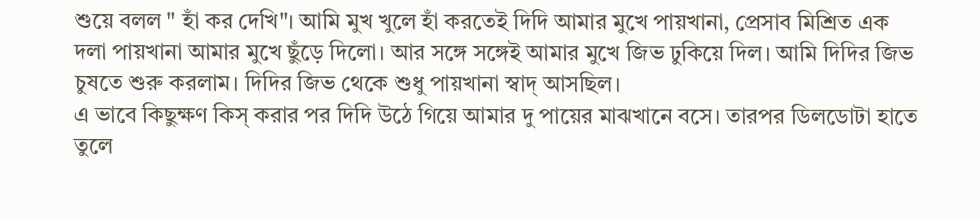শুয়ে বলল " হাঁ কর দেখি"। আমি মুখ খুলে হাঁ করতেই দিদি আমার মুখে পায়খানা, প্রেসাব মিশ্রিত এক দলা পায়খানা আমার মুখে ছুঁড়ে দিলো। আর সঙ্গে সঙ্গেই আমার মুখে জিভ ঢুকিয়ে দিল। আমি দিদির জিভ চুষতে শুরু করলাম। দিদির জিভ থেকে শুধু পায়খানা স্বাদ্ আসছিল।
এ ভাবে কিছুক্ষণ কিস্ করার পর দিদি উঠে গিয়ে আমার দু পায়ের মাঝখানে বসে। তারপর ডিলডোটা হাতে তুলে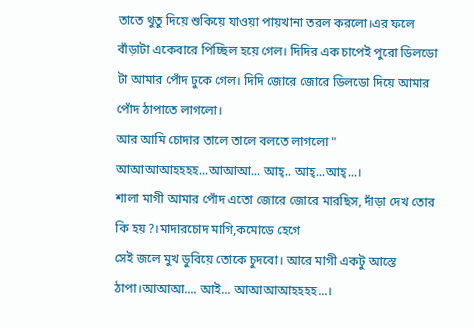তাতে থুতু দিয়ে শুকিয়ে যাওয়া পায়খানা তরল করলো।এর ফলে বাঁড়াটা একেবারে পিচ্ছিল হয়ে গেল। দিদির এক চাপেই পুরো ডিলডো টা আমার পোঁদ ঢুকে গেল। দিদি জোরে জোরে ডিলডো দিয়ে আমার পোঁদ ঠাপাতে লাগলো।
আর আমি চোদার তালে তালে বলতে লাগলো " আআআআহহহহ...আআআ... আহ্.. আহ্...আহ্...।
শালা মাগী আমার পোঁদ এতো জোরে জোরে মারছিস, দাঁড়া দেখ তোর কি হয়?।মাদারচোদ মাগি,কমোডে হেগে
সেই জলে মুখ ডুবিয়ে তোকে চুদবো। আরে মাগী একটু আস্তে ঠাপা।আআআ.... আই... আআআআহহহহ...।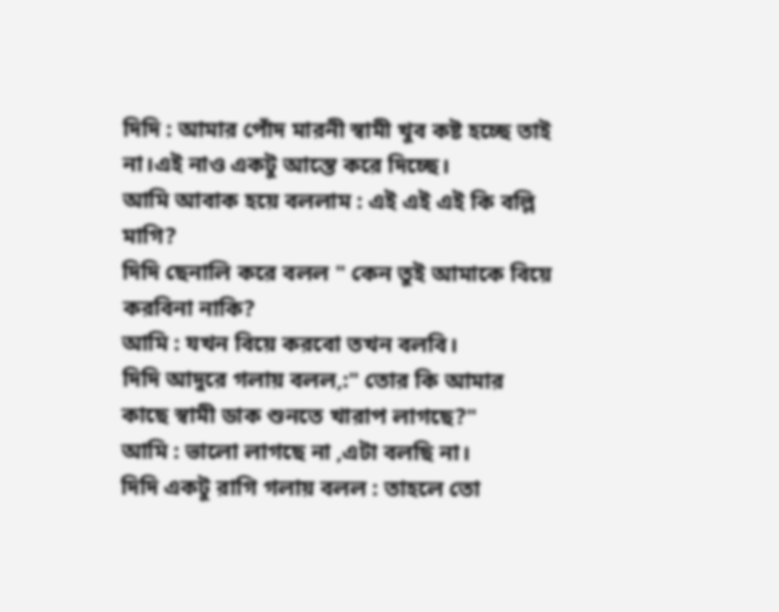দিদি : আমার পোঁদ মারনী স্বামী খুব কষ্ট হচ্ছে তাই না।এই নাও একটু আস্তে করে দিচ্ছে।
আমি আবাক হয়ে বললাম : এই এই এই কি বল্লি মাগি?
দিদি ছেনালি করে বলল " কেন তুই আমাকে বিয়ে করবিনা নাকি?
আমি : যখন বিয়ে করবো তখন বলবি।
দিদি আদুরে গলায় বলল,:" তোর কি আমার কাছে স্বামী ডাক শুনতে খারাপ লাগছে?"
আমি : ভালো লাগছে না ,এটা বলছি না।
দিদি একটু রাগি গলায় বলল : তাহলে তো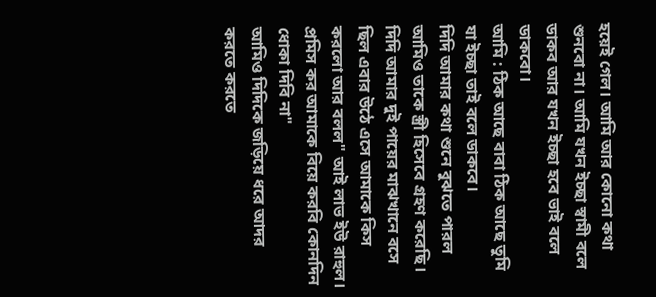হয়েই গেল। আমি আর কোনো কথা শুনবো না। আমি যখন ইচ্ছা স্বামী বলে ডাকব আর যখন ইচ্ছা হবে ভাই বলে ডাকবো।
আমি : ঠিক আছে বাবা ঠিক আছে তুমি যা ইচ্ছা তাই বলে ডাকবে।
দিদি আমার কথা শুনে বুঝতে পারল আমিও তাকে স্ত্রী হিসেবে গ্রহণ করেছি। দিদি আমার দুই পায়ের মাঝখানে বসে ছিল এবার উঠে এসে আমাকে কিস করলো আর বলল" আই লাভ ইউ রাহুল। প্রমিস কর আমাকে বিয়ে করবি কোনদিন ধোকা দিবি না"
আমিও দিদিকে জড়িয়ে ধরে আদর করতে করতে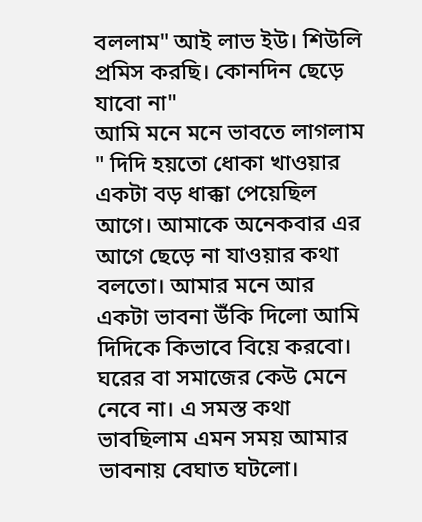বললাম" আই লাভ ইউ। শিউলি প্রমিস করছি। কোনদিন ছেড়ে যাবো না"
আমি মনে মনে ভাবতে লাগলাম " দিদি হয়তো ধোকা খাওয়ার একটা বড় ধাক্কা পেয়েছিল আগে। আমাকে অনেকবার এর আগে ছেড়ে না যাওয়ার কথা বলতো। আমার মনে আর একটা ভাবনা উঁকি দিলো আমি দিদিকে কিভাবে বিয়ে করবো। ঘরের বা সমাজের কেউ মেনে নেবে না। এ সমস্ত কথা ভাবছিলাম এমন সময় আমার ভাবনায় বেঘাত ঘটলো।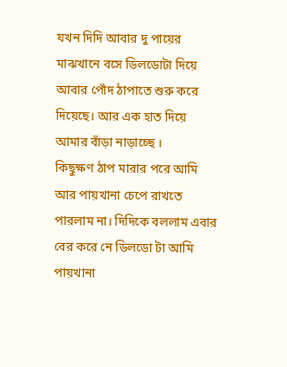যখন দিদি আবার দু পায়ের মাঝখানে বসে ডিলডোটা দিয়ে আবার পোঁদ ঠাপাতে শুরু করে দিয়েছে। আর এক হাত দিয়ে আমার বাঁড়া নাড়াচ্ছে ।
কিছুক্ষণ ঠাপ মারার পরে আমি আর পায়খানা চেপে রাখতে পারলাম না। দিদিকে বললাম এবার বের করে নে ডিলডো টা আমি পায়খানা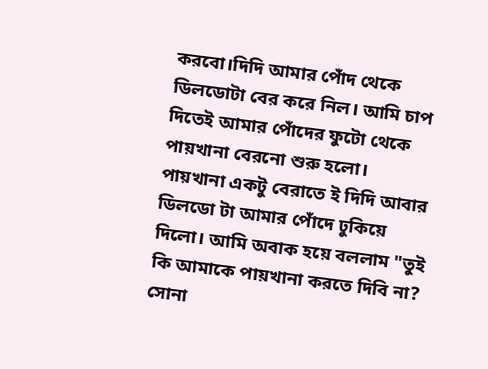করবো।দিদি আমার পোঁদ থেকে ডিলডোটা বের করে নিল। আমি চাপ দিতেই আমার পোঁদের ফুটো থেকে পায়খানা বেরনো শুরু হলো।
পায়খানা একটু বেরাতে ই দিদি আবার ডিলডো টা আমার পোঁদে ঢুকিয়ে দিলো। আমি অবাক হয়ে বললাম "তুই কি আমাকে পায়খানা করতে দিবি না? সোনা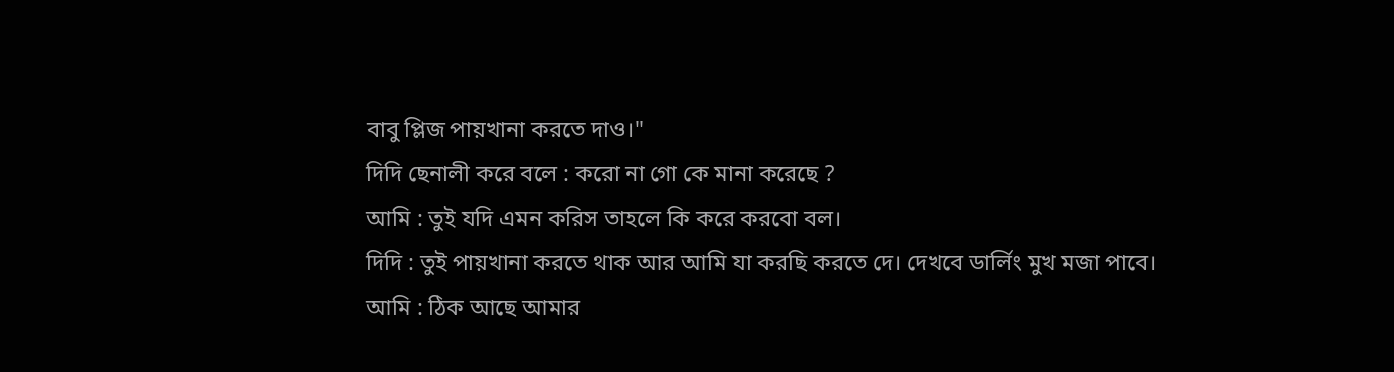বাবু প্লিজ পায়খানা করতে দাও।"
দিদি ছেনালী করে বলে : করো না গো কে মানা করেছে ?
আমি : তুই যদি এমন করিস তাহলে কি করে করবো বল।
দিদি : তুই পায়খানা করতে থাক আর আমি যা করছি করতে দে। দেখবে ডার্লিং মুখ মজা পাবে।
আমি : ঠিক আছে আমার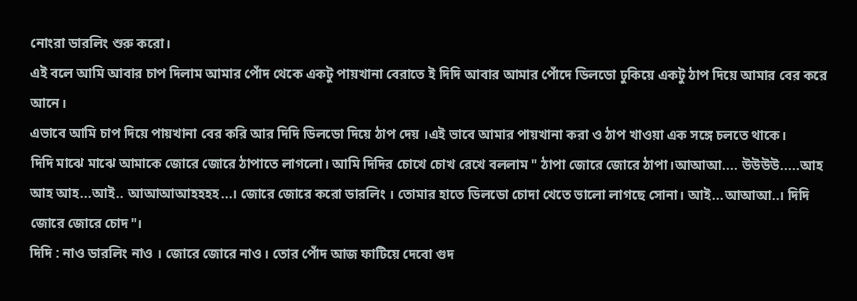নোংরা ডারলিং শুরু করো।
এই বলে আমি আবার চাপ দিলাম আমার পোঁদ থেকে একটু পায়খানা বেরাতে ই দিদি আবার আমার পোঁদে ডিলডো ঢুকিয়ে একটু ঠাপ দিয়ে আমার বের করে আনে।
এভাবে আমি চাপ দিয়ে পায়খানা বের করি আর দিদি ডিলডো দিয়ে ঠাপ দেয় ।এই ভাবে আমার পায়খানা করা ও ঠাপ খাওয়া এক সঙ্গে চলতে থাকে।
দিদি মাঝে মাঝে আমাকে জোরে জোরে ঠাপাতে লাগলো। আমি দিদির চোখে চোখ রেখে বললাম " ঠাপা জোরে জোরে ঠাপা।আআআ.... উউউউ.....আহ আহ আহ...আই.. আআআআহহহহ...। জোরে জোরে করো ডারলিং । তোমার হাতে ডিলডো চোদা খেতে ভালো লাগছে সোনা। আই...আআআ..। দিদি জোরে জোরে চোদ"।
দিদি : নাও ডারলিং নাও । জোরে জোরে নাও। তোর পোঁদ আজ ফাটিয়ে দেবো গুদ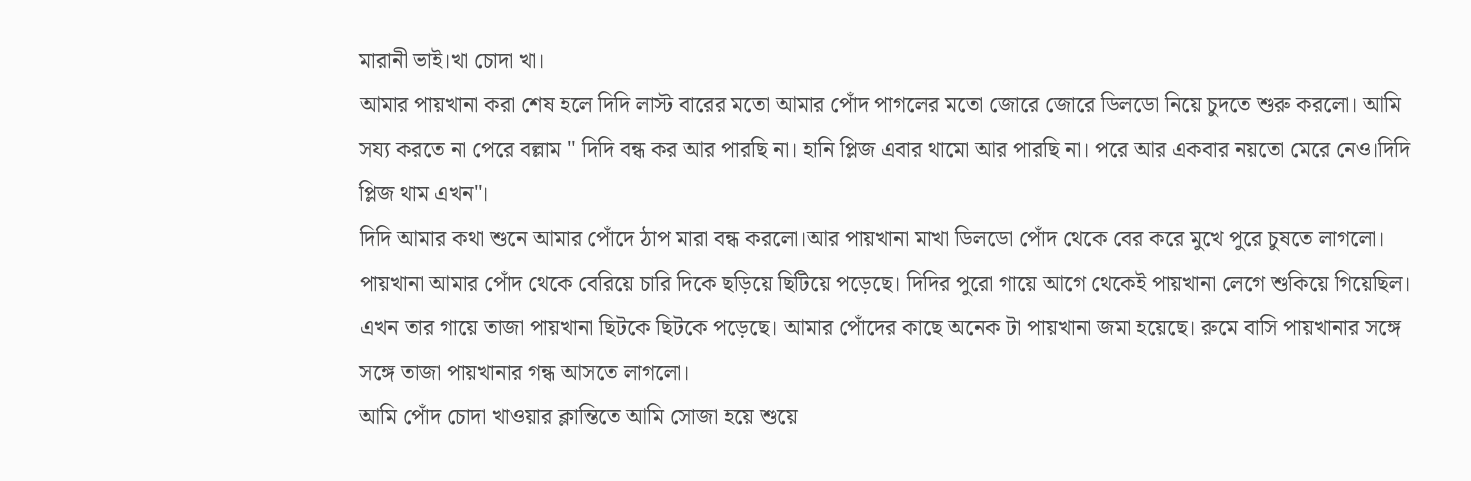মারানী ভাই।খা চোদা খা।
আমার পায়খানা করা শেষ হলে দিদি লাস্ট বারের মতো আমার পোঁদ পাগলের মতো জোরে জোরে ডিলডো নিয়ে চুদতে শুরু করলো। আমি সয্য করতে না পেরে বল্লাম " দিদি বন্ধ কর আর পারছি না। হানি প্লিজ এবার থামো আর পারছি না। পরে আর একবার নয়তো মেরে নেও।দিদি প্লিজ থাম এখন"।
দিদি আমার কথা শুনে আমার পোঁদে ঠাপ মারা বন্ধ করলো।আর পায়খানা মাখা ডিলডো পোঁদ থেকে বের করে মুখে পুরে চুষতে লাগলো। পায়খানা আমার পোঁদ থেকে বেরিয়ে চারি দিকে ছড়িয়ে ছিটিয়ে পড়েছে। দিদির পুরো গায়ে আগে থেকেই পায়খানা লেগে শুকিয়ে গিয়েছিল। এখন তার গায়ে তাজা পায়খানা ছিটকে ছিটকে পড়েছে। আমার পোঁদের কাছে অনেক টা পায়খানা জমা হয়েছে। রুমে বাসি পায়খানার সঙ্গে সঙ্গে তাজা পায়খানার গন্ধ আসতে লাগলো।
আমি পোঁদ চোদা খাওয়ার ক্লান্তিতে আমি সোজা হয়ে শুয়ে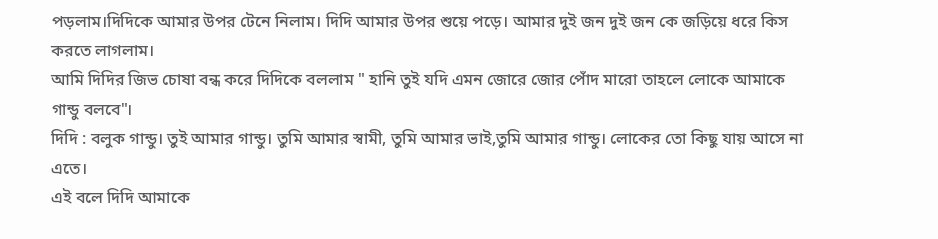পড়লাম।দিদিকে আমার উপর টেনে নিলাম। দিদি আমার উপর শুয়ে পড়ে। আমার দুই জন দুই জন কে জড়িয়ে ধরে কিস করতে লাগলাম।
আমি দিদির জিভ চোষা বন্ধ করে দিদিকে বললাম " হানি তুই যদি এমন জোরে জোর পোঁদ মারো তাহলে লোকে আমাকে গান্ডু বলবে"।
দিদি : বলুক গান্ডু। তুই আমার গান্ডু। তুমি আমার স্বামী, তুমি আমার ভাই,তুমি আমার গান্ডু। লোকের তো কিছু যায় আসে না এতে।
এই বলে দিদি আমাকে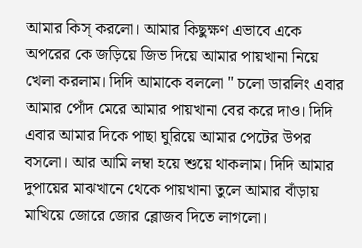আমার কিস্ করলো। আমার কিছুক্ষণ এভাবে একে অপরের কে জড়িয়ে জিভ দিয়ে আমার পায়খানা নিয়ে খেলা করলাম। দিদি আমাকে বললো " চলো ডারলিং এবার আমার পোঁদ মেরে আমার পায়খানা বের করে দাও। দিদি এবার আমার দিকে পাছা ঘুরিয়ে আমার পেটের উপর বসলো। আর আমি লম্বা হয়ে শুয়ে থাকলাম। দিদি আমার দুপায়ের মাঝখানে থেকে পায়খানা তুলে আমার বাঁড়ায় মাখিয়ে জোরে জোর ব্লোজব দিতে লাগলো।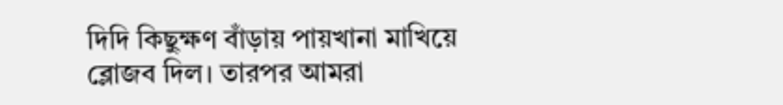দিদি কিছুক্ষণ বাঁড়ায় পায়খানা মাখিয়ে ব্লোজব দিল। তারপর আমরা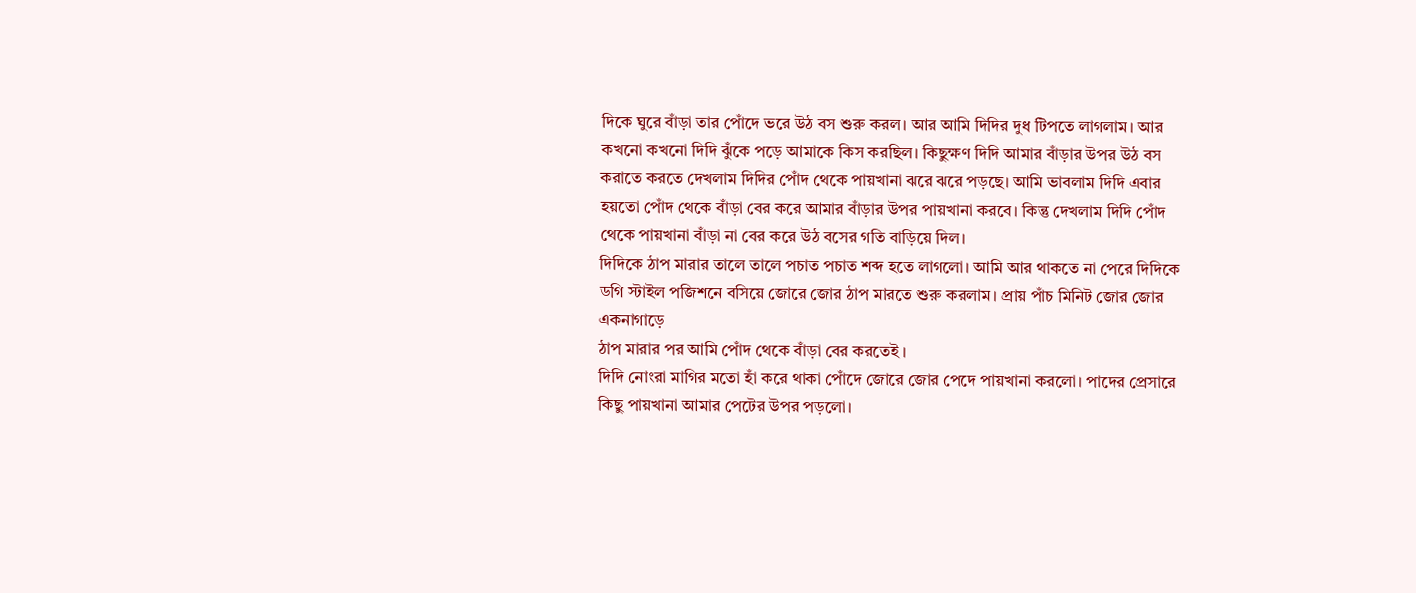দিকে ঘুরে বাঁড়া তার পোঁদে ভরে উঠ বস শুরু করল। আর আমি দিদির দুধ টিপতে লাগলাম। আর কখনো কখনো দিদি ঝুঁকে পড়ে আমাকে কিস করছিল। কিছুক্ষণ দিদি আমার বাঁড়ার উপর উঠ বস করাতে করতে দেখলাম দিদির পোঁদ থেকে পায়খানা ঝরে ঝরে পড়ছে। আমি ভাবলাম দিদি এবার হয়তো পোঁদ থেকে বাঁড়া বের করে আমার বাঁড়ার উপর পায়খানা করবে। কিন্তু দেখলাম দিদি পোঁদ থেকে পায়খানা বাঁড়া না বের করে উঠ বসের গতি বাড়িয়ে দিল।
দিদিকে ঠাপ মারার তালে তালে পচাত পচাত শব্দ হতে লাগলো। আমি আর থাকতে না পেরে দিদিকে ডগি স্টাইল পজিশনে বসিয়ে জোরে জোর ঠাপ মারতে শুরু করলাম। প্রায় পাঁচ মিনিট জোর জোর একনাগাড়ে
ঠাপ মারার পর আমি পোঁদ থেকে বাঁড়া বের করতেই ।
দিদি নোংরা মাগির মতো হাঁ করে থাকা পোঁদে জোরে জোর পেদে পায়খানা করলো। পাদের প্রেসারে কিছু পায়খানা আমার পেটের উপর পড়লো।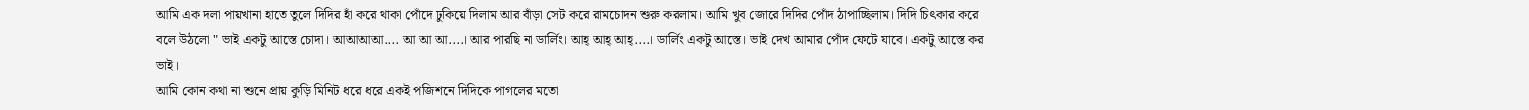আমি এক দলা পায়খানা হাতে তুলে দিদির হাঁ করে থাকা পোঁদে ঢুকিয়ে দিলাম আর বাঁড়া সেট করে রামচোদন শুরু করলাম। আমি খুব জোরে দিদির পোঁদ ঠাপাচ্ছিলাম। দিদি চিৎকার করে বলে উঠলো " ভাই একটু আস্তে চোদা। আআআআ.... আ আ আ....। আর পারছি না ডার্লিং। আহ্ আহ্ আহ্....। ডার্লিং একটু আস্তে। ভাই দেখ আমার পোঁদ ফেটে যাবে। একটু আস্তে কর ভাই।
আমি কোন কথা না শুনে প্রায় কুড়ি মিনিট ধরে ধরে একই পজিশনে দিদিকে পাগলের মতো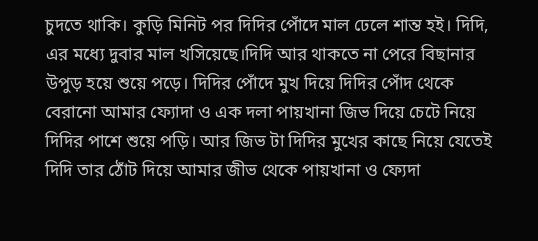চুদতে থাকি। কুড়ি মিনিট পর দিদির পোঁদে মাল ঢেলে শান্ত হই। দিদি, এর মধ্যে দুবার মাল খসিয়েছে।দিদি আর থাকতে না পেরে বিছানার উপুড় হয়ে শুয়ে পড়ে। দিদির পোঁদে মুখ দিয়ে দিদির পোঁদ থেকে বেরানো আমার ফ্যোদা ও এক দলা পায়খানা জিভ দিয়ে চেটে নিয়ে দিদির পাশে শুয়ে পড়ি। আর জিভ টা দিদির মুখের কাছে নিয়ে যেতেই দিদি তার ঠোঁট দিয়ে আমার জীভ থেকে পায়খানা ও ফ্যেদা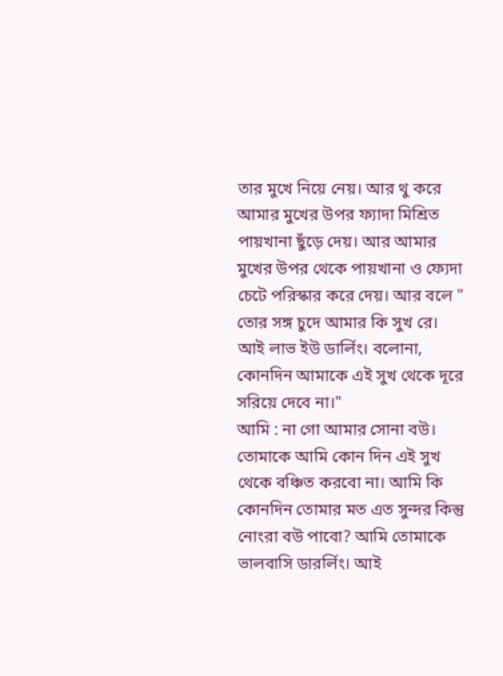তার মুখে নিয়ে নেয়। আর থু করে আমার মুখের উপর ফ্যাদা মিশ্রিত পায়খানা ছুঁড়ে দেয়। আর আমার মুখের উপর থেকে পায়খানা ও ফ্যেদা চেটে পরিস্কার করে দেয়। আর বলে " তোর সঙ্গ চুদে আমার কি সুখ রে। আই লাভ ইউ ডার্লিং। বলোনা, কোনদিন আমাকে এই সুখ থেকে দূরে সরিয়ে দেবে না।"
আমি : না গো আমার সোনা বউ। তোমাকে আমি কোন দিন এই সুখ থেকে বঞ্চিত করবো না। আমি কি কোনদিন তোমার মত এত সুন্দর কিন্তু নোংরা বউ পাবো? আমি তোমাকে ভালবাসি ডারর্লিং। আই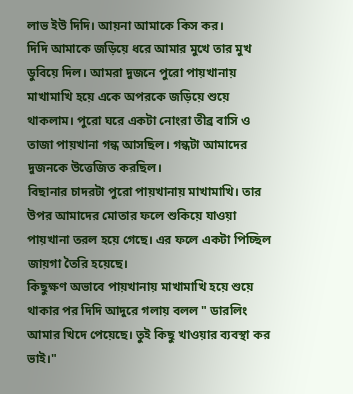লাভ ইউ দিদি। আয়না আমাকে কিস কর।
দিদি আমাকে জড়িয়ে ধরে আমার মুখে তার মুখ ডুবিয়ে দিল। আমরা দুজনে পুরো পায়খানায় মাখামাখি হয়ে একে অপরকে জড়িয়ে শুয়ে থাকলাম। পুরো ঘরে একটা নোংরা তীব্র বাসি ও তাজা পায়খানা গন্ধ আসছিল। গন্ধটা আমাদের দুজনকে উত্তেজিত করছিল।
বিছানার চাদরটা পুরো পায়খানায় মাখামাখি। তার উপর আমাদের মোতার ফলে শুকিয়ে যাওয়া পায়খানা তরল হয়ে গেছে। এর ফলে একটা পিচ্ছিল জায়গা তৈরি হয়েছে।
কিছুক্ষণ অভাবে পায়খানায় মাখামাখি হয়ে শুয়ে থাকার পর দিদি আদুরে গলায় বলল " ডারলিং আমার খিদে পেয়েছে। তুই কিছু খাওয়ার ব্যবস্থা কর ভাই।"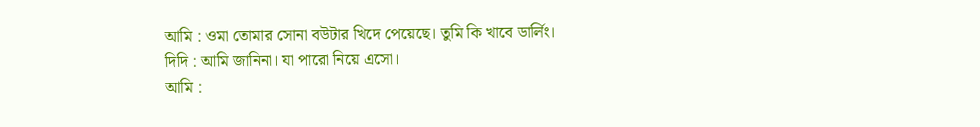আমি : ওমা তোমার সোনা বউটার খিদে পেয়েছে। তুমি কি খাবে ডার্লিং।
দিদি : আমি জানিনা। যা পারো নিয়ে এসো।
আমি :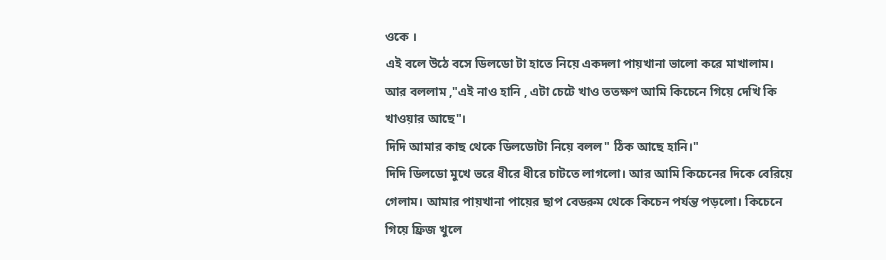ওকে ।
এই বলে উঠে বসে ডিলডো টা হাতে নিয়ে একদলা পায়খানা ভালো করে মাখালাম। আর বললাম ,"এই নাও হানি , এটা চেটে খাও ততক্ষণ আমি কিচেনে গিয়ে দেখি কি খাওয়ার আছে"।
দিদি আমার কাছ থেকে ডিলডোটা নিয়ে বলল" ঠিক আছে হানি।"
দিদি ডিলডো মুখে ভরে ধীরে ধীরে চাটতে লাগলো। আর আমি কিচেনের দিকে বেরিয়ে গেলাম। আমার পায়খানা পায়ের ছাপ বেডরুম থেকে কিচেন পর্যন্ত পড়লো। কিচেনে গিয়ে ফ্রিজ খুলে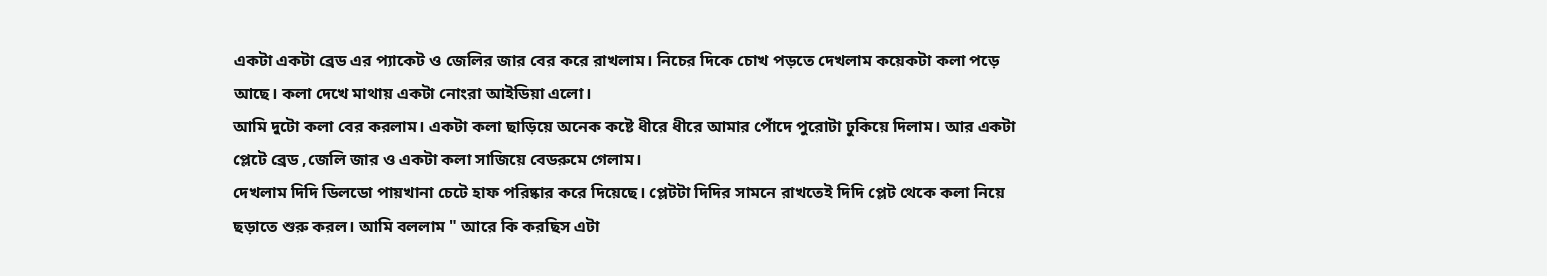একটা একটা ব্রেড এর প্যাকেট ও জেলির জার বের করে রাখলাম। নিচের দিকে চোখ পড়তে দেখলাম কয়েকটা কলা পড়ে আছে। কলা দেখে মাথায় একটা নোংরা আইডিয়া এলো।
আমি দুটো কলা বের করলাম। একটা কলা ছাড়িয়ে অনেক কষ্টে ধীরে ধীরে আমার পোঁদে পুরোটা ঢুকিয়ে দিলাম। আর একটা প্লেটে ব্রেড ,জেলি জার ও একটা কলা সাজিয়ে বেডরুমে গেলাম।
দেখলাম দিদি ডিলডো পায়খানা চেটে হাফ পরিষ্কার করে দিয়েছে। প্লেটটা দিদির সামনে রাখতেই দিদি প্লেট থেকে কলা নিয়ে ছড়াতে শুরু করল। আমি বললাম " আরে কি করছিস এটা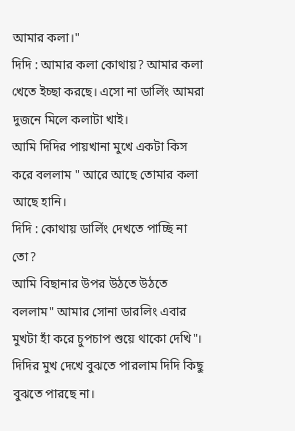আমার কলা।"
দিদি : আমার কলা কোথায়? আমার কলা খেতে ইচ্ছা করছে। এসো না ডার্লিং আমরা দুজনে মিলে কলাটা খাই।
আমি দিদির পায়খানা মুখে একটা কিস করে বললাম " আরে আছে তোমার কলা আছে হানি।
দিদি : কোথায় ডার্লিং দেখতে পাচ্ছি না তো?
আমি বিছানার উপর উঠতে উঠতে বললাম" আমার সোনা ডারলিং এবার মুখটা হাঁ করে চুপচাপ শুয়ে থাকো দেখি"।
দিদির মুখ দেখে বুঝতে পারলাম দিদি কিছু বুঝতে পারছে না।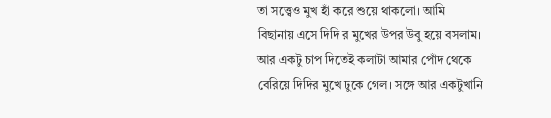তা সত্ত্বেও মুখ হাঁ করে শুয়ে থাকলো। আমি বিছানায় এসে দিদি র মুখের উপর উবু হয়ে বসলাম।
আর একটু চাপ দিতেই কলাটা আমার পোঁদ থেকে বেরিয়ে দিদির মুখে ঢুকে গেল। সঙ্গে আর একটুখানি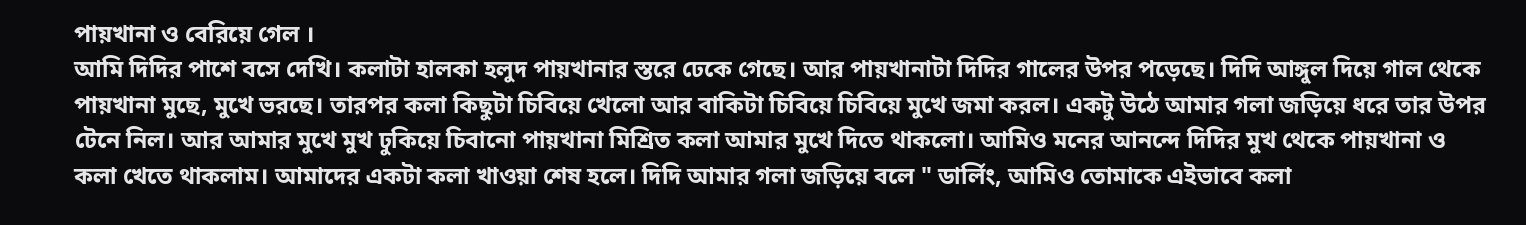পায়খানা ও বেরিয়ে গেল ।
আমি দিদির পাশে বসে দেখি। কলাটা হালকা হলুদ পায়খানার স্তরে ঢেকে গেছে। আর পায়খানাটা দিদির গালের উপর পড়েছে। দিদি আঙ্গুল দিয়ে গাল থেকে পায়খানা মুছে, মুখে ভরছে। তারপর কলা কিছুটা চিবিয়ে খেলো আর বাকিটা চিবিয়ে চিবিয়ে মুখে জমা করল। একটু উঠে আমার গলা জড়িয়ে ধরে তার উপর টেনে নিল। আর আমার মুখে মুখ ঢুকিয়ে চিবানো পায়খানা মিশ্রিত কলা আমার মুখে দিতে থাকলো। আমিও মনের আনন্দে দিদির মুখ থেকে পায়খানা ও কলা খেতে থাকলাম। আমাদের একটা কলা খাওয়া শেষ হলে। দিদি আমার গলা জড়িয়ে বলে " ডার্লিং, আমিও তোমাকে এইভাবে কলা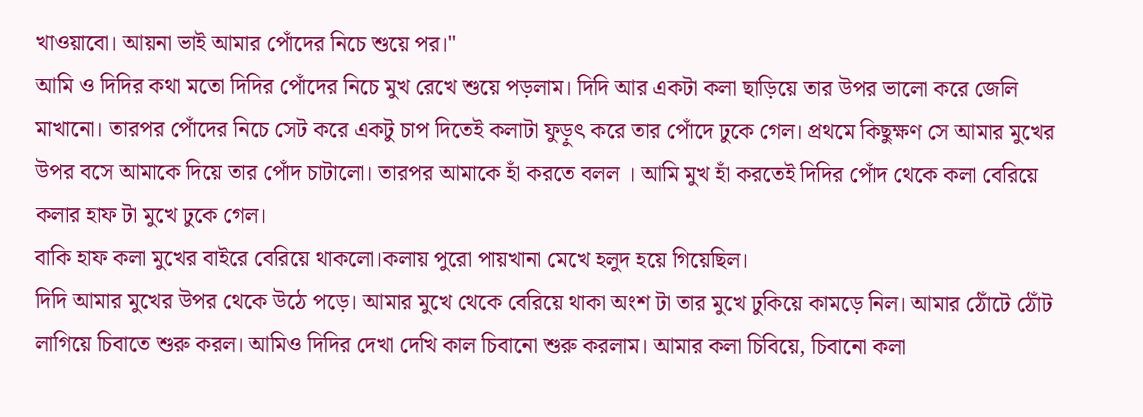খাওয়াবো। আয়না ভাই আমার পোঁদের নিচে শুয়ে পর।"
আমি ও দিদির কথা মতো দিদির পোঁদের নিচে মুখ রেখে শুয়ে পড়লাম। দিদি আর একটা কলা ছাড়িয়ে তার উপর ভালো করে জেলি মাখানো। তারপর পোঁদের নিচে সেট করে একটু চাপ দিতেই কলাটা ফুড়ুৎ করে তার পোঁদে ঢুকে গেল। প্রথমে কিছুক্ষণ সে আমার মুখের উপর বসে আমাকে দিয়ে তার পোঁদ চাটালো। তারপর আমাকে হাঁ করতে বলল । আমি মুখ হাঁ করতেই দিদির পোঁদ থেকে কলা বেরিয়ে কলার হাফ টা মুখে ঢুকে গেল।
বাকি হাফ কলা মুখের বাইরে বেরিয়ে থাকলো।কলায় পুরো পায়খানা মেখে হলুদ হয়ে গিয়েছিল।
দিদি আমার মুখের উপর থেকে উঠে পড়ে। আমার মুখে থেকে বেরিয়ে থাকা অংশ টা তার মুখে ঢুকিয়ে কামড়ে নিল। আমার ঠোঁটে ঠোঁট লাগিয়ে চিবাতে শুরু করল। আমিও দিদির দেখা দেখি কাল চিবানো শুরু করলাম। আমার কলা চিবিয়ে, চিবানো কলা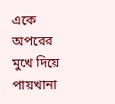একে অপরের মুখে দিয়ে পায়খানা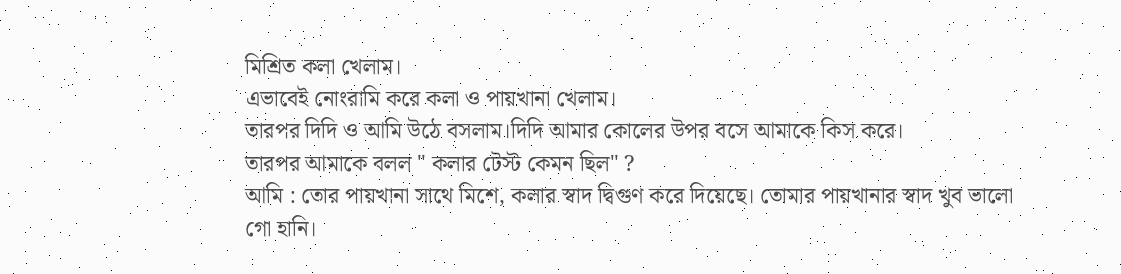মিশ্রিত কলা খেলাম।
এভাবেই নোংরামি করে কলা ও পায়খানা খেলাম।
তারপর দিদি ও আমি উঠে বসলাম।দিদি আমার কোলের উপর বসে আমাকে কিস করে।
তারপর আমাকে বলল " কলার টেস্ট কেমন ছিল" ?
আমি : তোর পায়খানা সাথে মিশে, কলার স্বাদ দ্বিগুণ করে দিয়েছে। তোমার পায়খানার স্বাদ খুব ভালো গো হানি।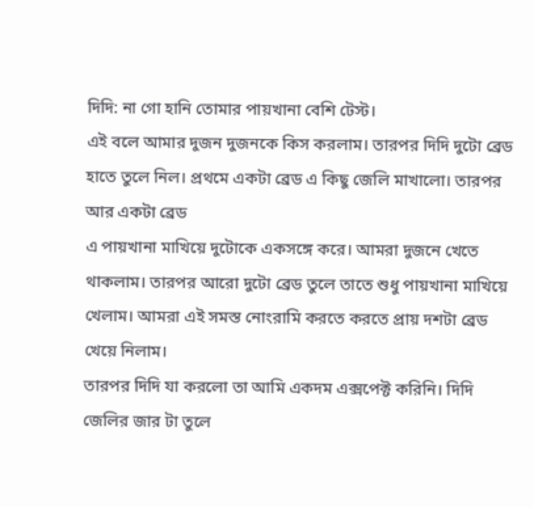দিদি: না গো হানি তোমার পায়খানা বেশি টেস্ট।
এই বলে আমার দুজন দুজনকে কিস করলাম। তারপর দিদি দুটো ব্রেড হাতে তুলে নিল। প্রথমে একটা ব্রেড এ কিছু জেলি মাখালো। তারপর আর একটা ব্রেড
এ পায়খানা মাখিয়ে দুটোকে একসঙ্গে করে। আমরা দুজনে খেতে থাকলাম। তারপর আরো দুটো ব্রেড তুলে তাতে শুধু পায়খানা মাখিয়ে খেলাম। আমরা এই সমস্ত নোংরামি করতে করতে প্রায় দশটা ব্রেড খেয়ে নিলাম।
তারপর দিদি যা করলো তা আমি একদম এক্সপেক্ট করিনি। দিদি জেলির জার টা তুলে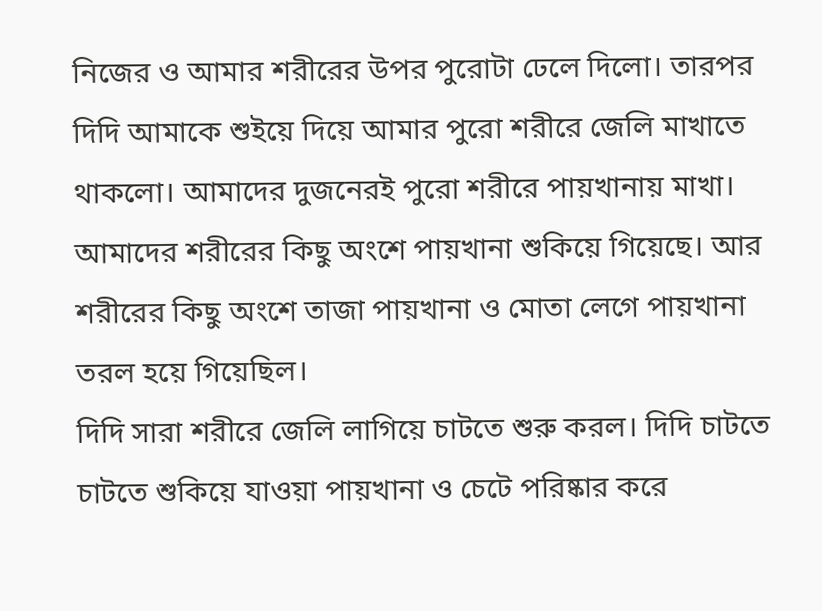নিজের ও আমার শরীরের উপর পুরোটা ঢেলে দিলো। তারপর দিদি আমাকে শুইয়ে দিয়ে আমার পুরো শরীরে জেলি মাখাতে থাকলো। আমাদের দুজনেরই পুরো শরীরে পায়খানায় মাখা। আমাদের শরীরের কিছু অংশে পায়খানা শুকিয়ে গিয়েছে। আর শরীরের কিছু অংশে তাজা পায়খানা ও মোতা লেগে পায়খানা তরল হয়ে গিয়েছিল।
দিদি সারা শরীরে জেলি লাগিয়ে চাটতে শুরু করল। দিদি চাটতে চাটতে শুকিয়ে যাওয়া পায়খানা ও চেটে পরিষ্কার করে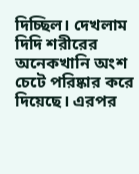দিচ্ছিল। দেখলাম দিদি শরীরের অনেকখানি অংশ চেটে পরিষ্কার করে দিয়েছে। এরপর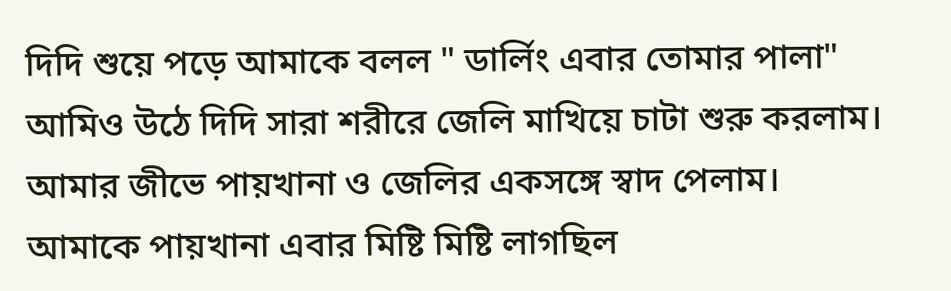দিদি শুয়ে পড়ে আমাকে বলল " ডার্লিং এবার তোমার পালা"
আমিও উঠে দিদি সারা শরীরে জেলি মাখিয়ে চাটা শুরু করলাম। আমার জীভে পায়খানা ও জেলির একসঙ্গে স্বাদ পেলাম। আমাকে পায়খানা এবার মিষ্টি মিষ্টি লাগছিল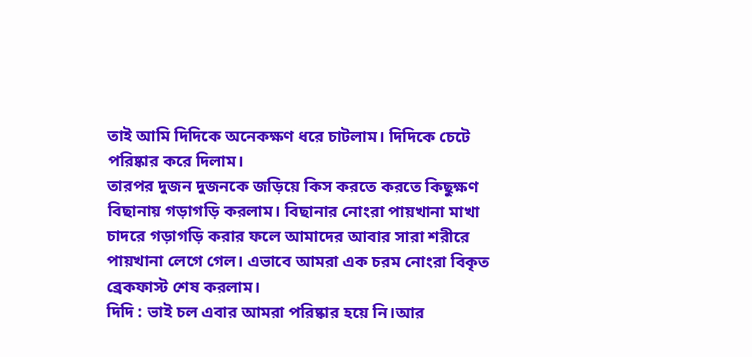তাই আমি দিদিকে অনেকক্ষণ ধরে চাটলাম। দিদিকে চেটে পরিষ্কার করে দিলাম।
তারপর দুজন দুজনকে জড়িয়ে কিস করতে করতে কিছুক্ষণ বিছানায় গড়াগড়ি করলাম। বিছানার নোংরা পায়খানা মাখা চাদরে গড়াগড়ি করার ফলে আমাদের আবার সারা শরীরে পায়খানা লেগে গেল। এভাবে আমরা এক চরম নোংরা বিকৃত ব্রেকফাস্ট শেষ করলাম।
দিদি : ভাই চল এবার আমরা পরিষ্কার হয়ে নি।আর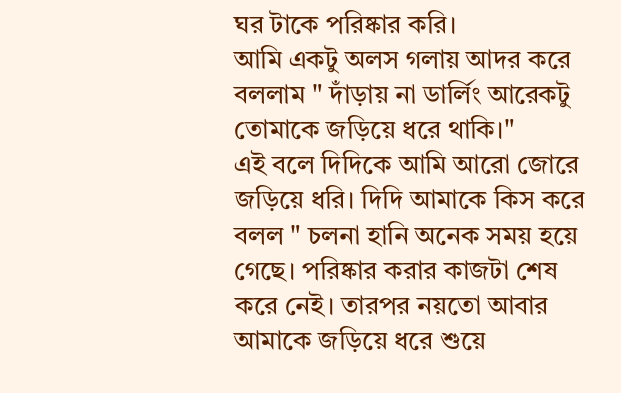ঘর টাকে পরিষ্কার করি।
আমি একটু অলস গলায় আদর করে বললাম " দাঁড়ায় না ডার্লিং আরেকটু তোমাকে জড়িয়ে ধরে থাকি।"
এই বলে দিদিকে আমি আরো জোরে জড়িয়ে ধরি। দিদি আমাকে কিস করে বলল " চলনা হানি অনেক সময় হয়ে গেছে। পরিষ্কার করার কাজটা শেষ করে নেই। তারপর নয়তো আবার আমাকে জড়িয়ে ধরে শুয়ে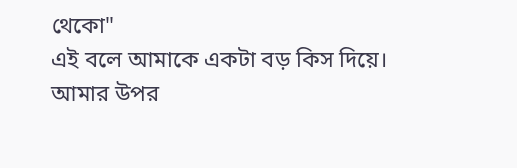থেকো"
এই বলে আমাকে একটা বড় কিস দিয়ে। আমার উপর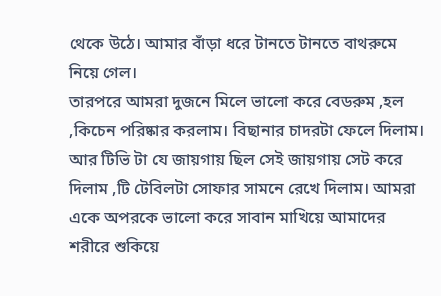থেকে উঠে। আমার বাঁড়া ধরে টানতে টানতে বাথরুমে নিয়ে গেল।
তারপরে আমরা দুজনে মিলে ভালো করে বেডরুম ,হল ,কিচেন পরিষ্কার করলাম। বিছানার চাদরটা ফেলে দিলাম। আর টিভি টা যে জায়গায় ছিল সেই জায়গায় সেট করে দিলাম ,টি টেবিলটা সোফার সামনে রেখে দিলাম। আমরা একে অপরকে ভালো করে সাবান মাখিয়ে আমাদের শরীরে শুকিয়ে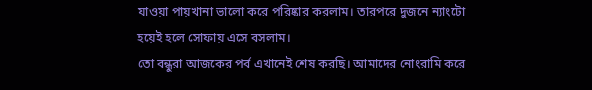যাওয়া পায়খানা ভালো করে পরিষ্কার করলাম। তারপরে দুজনে ন্যাংটো হয়েই হলে সোফায় এসে বসলাম।
তো বন্ধুরা আজকের পর্ব এখানেই শেষ করছি। আমাদের নোংরামি করে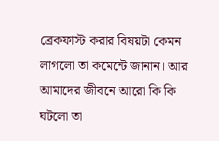ব্রেকফাস্ট করার বিষয়টা কেমন লাগলো তা কমেন্টে জানান। আর আমাদের জীবনে আরো কি কি ঘটলো তা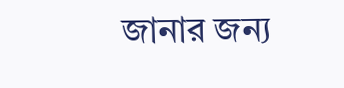জানার জন্য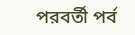পরবর্তী পর্ব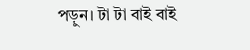পড়ুন। টা টা বাই বাই